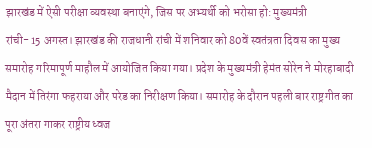झारखंड में ऐसी परीक्षा व्यवस्था बनाएंगे, जिस पर अभ्यर्थी को भरोसा हो: मुख्यमंत्री
रांची- 15 अगस्त। झारखंड की राजधानी रांची में शनिवार को 80वें स्वतंत्रता दिवस का मुख्य समारोह गरिमापूर्ण माहौल में आयोजित किया गया। प्रदेश के मुख्यमंत्री हेमंत सोरेन ने मोरहाबादी मैदान में तिरंगा फहराया और परेड का निरीक्षण किया। समारोह के दौरान पहली बार राष्ट्रगीत का पूरा अंतरा गाकर राष्ट्रीय ध्वज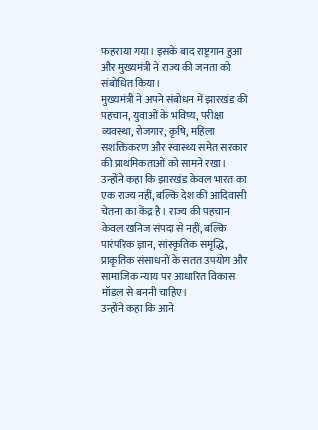फहराया गया। इसके बाद राष्ट्रगान हुआ और मुख्यमंत्री ने राज्य की जनता को संबोधित किया।
मुख्यमंत्री ने अपने संबोधन में झारखंड की पहचान, युवाओं के भविष्य, परीक्षा व्यवस्था, रोजगार, कृषि, महिला सशक्तिकरण और स्वास्थ्य समेत सरकार की प्राथमिकताओं को सामने रखा। उन्होंने कहा कि झारखंड केवल भारत का एक राज्य नहीं, बल्कि देश की आदिवासी चेतना का केंद्र है। राज्य की पहचान केवल खनिज संपदा से नहीं, बल्कि पारंपरिक ज्ञान, सांस्कृतिक समृद्धि, प्राकृतिक संसाधनों के सतत उपयोग और सामाजिक न्याय पर आधारित विकास मॉडल से बननी चाहिए।
उन्होंने कहा कि आने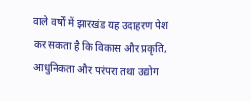वाले वर्षों में झारखंड यह उदाहरण पेश कर सकता है कि विकास और प्रकृति, आधुनिकता और परंपरा तथा उद्योग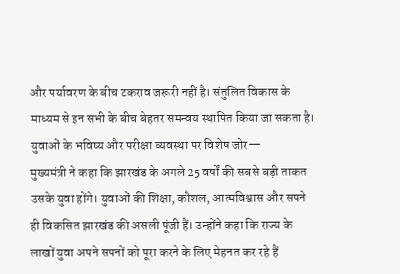और पर्यावरण के बीच टकराव जरूरी नहीं है। संतुलित विकास के माध्यम से इन सभी के बीच बेहतर समन्वय स्थापित किया जा सकता है।
युवाओं के भविष्य और परीक्षा व्यवस्था पर विशेष जोर—
मुख्यमंत्री ने कहा कि झारखंड के अगले 25 वर्षों की सबसे बड़ी ताकत उसके युवा होंगे। युवाओं की शिक्षा, कौशल, आत्मविश्वास और सपने ही विकसित झारखंड की असली पूंजी हैं। उन्होंने कहा कि राज्य के लाखों युवा अपने सपनों को पूरा करने के लिए मेहनत कर रहे हैं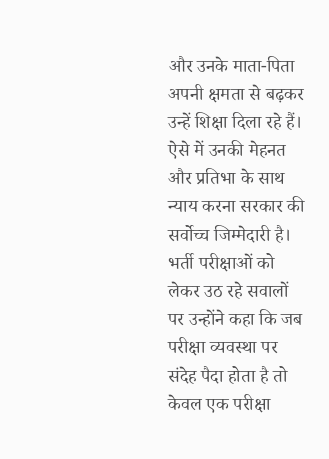और उनके माता-पिता अपनी क्षमता से बढ़कर उन्हें शिक्षा दिला रहे हैं। ऐसे में उनकी मेहनत और प्रतिभा के साथ न्याय करना सरकार की सर्वोच्च जिम्मेदारी है।
भर्ती परीक्षाओं को लेकर उठ रहे सवालों पर उन्होंने कहा कि जब परीक्षा व्यवस्था पर संदेह पैदा होता है तो केवल एक परीक्षा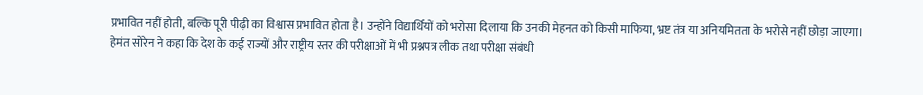प्रभावित नहीं होती, बल्कि पूरी पीढ़ी का विश्वास प्रभावित होता है। उन्होंने विद्यार्थियों को भरोसा दिलाया कि उनकी मेहनत को किसी माफिया, भ्रष्ट तंत्र या अनियमितता के भरोसे नहीं छोड़ा जाएगा।
हेमंत सोरेन ने कहा कि देश के कई राज्यों और राष्ट्रीय स्तर की परीक्षाओं में भी प्रश्नपत्र लीक तथा परीक्षा संबंधी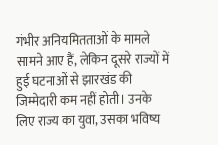गंभीर अनियमितताओं के मामले सामने आए हैं, लेकिन दूसरे राज्यों में हुई घटनाओं से झारखंड की जिम्मेदारी कम नहीं होती। उनके लिए राज्य का युवा, उसका भविष्य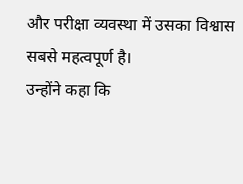और परीक्षा व्यवस्था में उसका विश्वास सबसे महत्वपूर्ण है।
उन्होंने कहा कि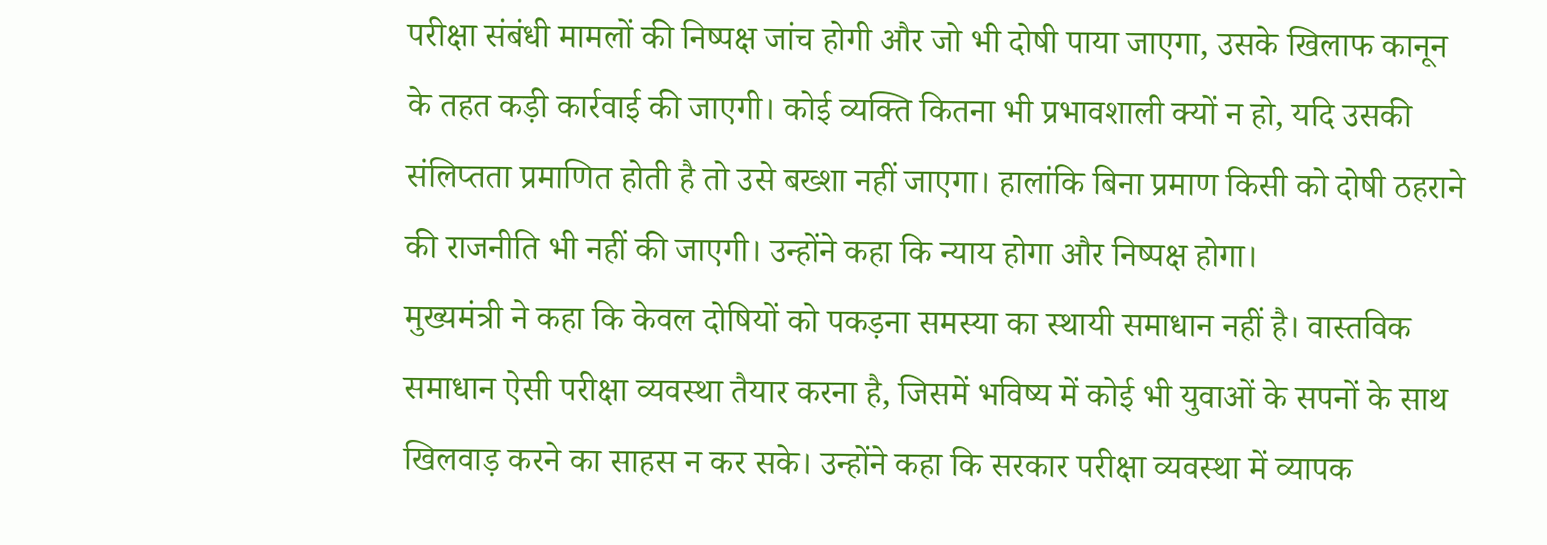परीक्षा संबंधी मामलों की निष्पक्ष जांच होगी और जो भी दोषी पाया जाएगा, उसके खिलाफ कानून के तहत कड़ी कार्रवाई की जाएगी। कोई व्यक्ति कितना भी प्रभावशाली क्यों न हो, यदि उसकी संलिप्तता प्रमाणित होती है तो उसे बख्शा नहीं जाएगा। हालांकि बिना प्रमाण किसी को दोषी ठहराने की राजनीति भी नहीं की जाएगी। उन्होंने कहा कि न्याय होगा और निष्पक्ष होगा।
मुख्यमंत्री ने कहा कि केवल दोषियों को पकड़ना समस्या का स्थायी समाधान नहीं है। वास्तविक समाधान ऐसी परीक्षा व्यवस्था तैयार करना है, जिसमें भविष्य में कोई भी युवाओं के सपनों के साथ खिलवाड़ करने का साहस न कर सके। उन्होंने कहा कि सरकार परीक्षा व्यवस्था में व्यापक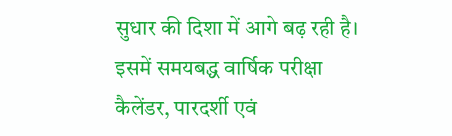सुधार की दिशा में आगे बढ़ रही है। इसमें समयबद्ध वार्षिक परीक्षा कैलेंडर, पारदर्शी एवं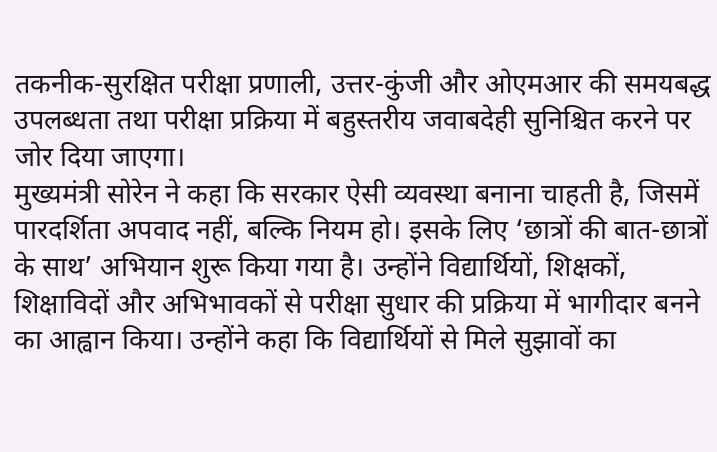तकनीक-सुरक्षित परीक्षा प्रणाली, उत्तर-कुंजी और ओएमआर की समयबद्ध उपलब्धता तथा परीक्षा प्रक्रिया में बहुस्तरीय जवाबदेही सुनिश्चित करने पर जोर दिया जाएगा।
मुख्यमंत्री सोरेन ने कहा कि सरकार ऐसी व्यवस्था बनाना चाहती है, जिसमें पारदर्शिता अपवाद नहीं, बल्कि नियम हो। इसके लिए ‘छात्रों की बात-छात्रों के साथ’ अभियान शुरू किया गया है। उन्होंने विद्यार्थियों, शिक्षकों, शिक्षाविदों और अभिभावकों से परीक्षा सुधार की प्रक्रिया में भागीदार बनने का आह्वान किया। उन्होंने कहा कि विद्यार्थियों से मिले सुझावों का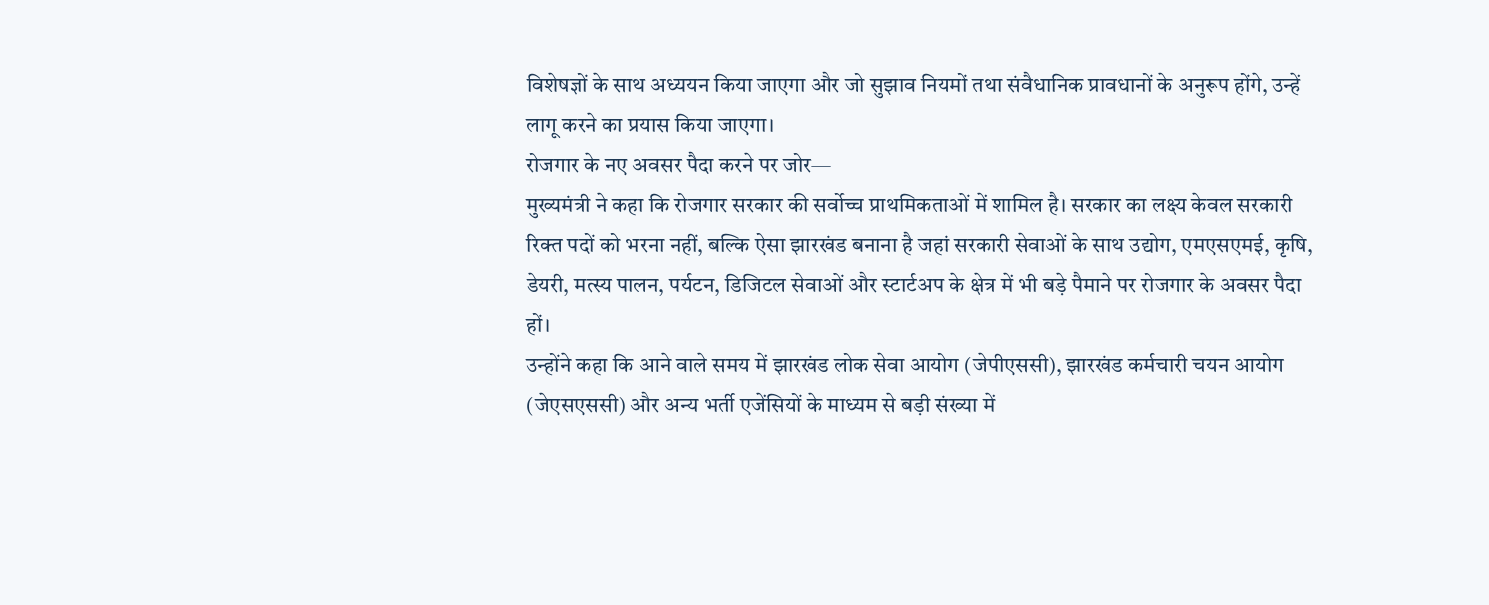विशेषज्ञों के साथ अध्ययन किया जाएगा और जो सुझाव नियमों तथा संवैधानिक प्रावधानों के अनुरूप होंगे, उन्हें लागू करने का प्रयास किया जाएगा।
रोजगार के नए अवसर पैदा करने पर जोर—
मुख्यमंत्री ने कहा कि रोजगार सरकार की सर्वोच्च प्राथमिकताओं में शामिल है। सरकार का लक्ष्य केवल सरकारी रिक्त पदों को भरना नहीं, बल्कि ऐसा झारखंड बनाना है जहां सरकारी सेवाओं के साथ उद्योग, एमएसएमई, कृषि, डेयरी, मत्स्य पालन, पर्यटन, डिजिटल सेवाओं और स्टार्टअप के क्षेत्र में भी बड़े पैमाने पर रोजगार के अवसर पैदा हों।
उन्होंने कहा कि आने वाले समय में झारखंड लोक सेवा आयोग (जेपीएससी), झारखंड कर्मचारी चयन आयोग (जेएसएससी) और अन्य भर्ती एजेंसियों के माध्यम से बड़ी संख्या में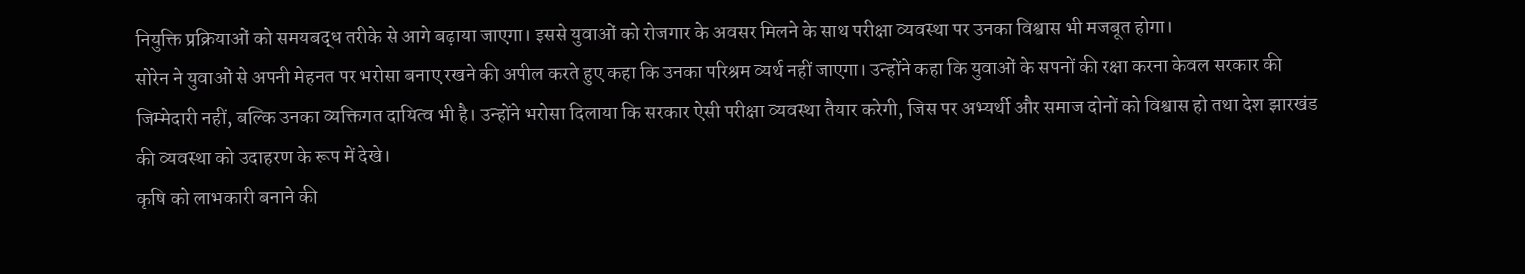नियुक्ति प्रक्रियाओं को समयबद्ध तरीके से आगे बढ़ाया जाएगा। इससे युवाओं को रोजगार के अवसर मिलने के साथ परीक्षा व्यवस्था पर उनका विश्वास भी मजबूत होगा।
सोरेन ने युवाओं से अपनी मेहनत पर भरोसा बनाए रखने की अपील करते हुए कहा कि उनका परिश्रम व्यर्थ नहीं जाएगा। उन्होंने कहा कि युवाओं के सपनों की रक्षा करना केवल सरकार की जिम्मेदारी नहीं, बल्कि उनका व्यक्तिगत दायित्व भी है। उन्होंने भरोसा दिलाया कि सरकार ऐसी परीक्षा व्यवस्था तैयार करेगी, जिस पर अभ्यर्थी और समाज दोनों को विश्वास हो तथा देश झारखंड की व्यवस्था को उदाहरण के रूप में देखे।
कृषि को लाभकारी बनाने की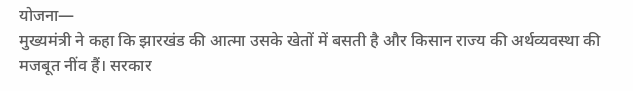योजना—
मुख्यमंत्री ने कहा कि झारखंड की आत्मा उसके खेतों में बसती है और किसान राज्य की अर्थव्यवस्था की मजबूत नींव हैं। सरकार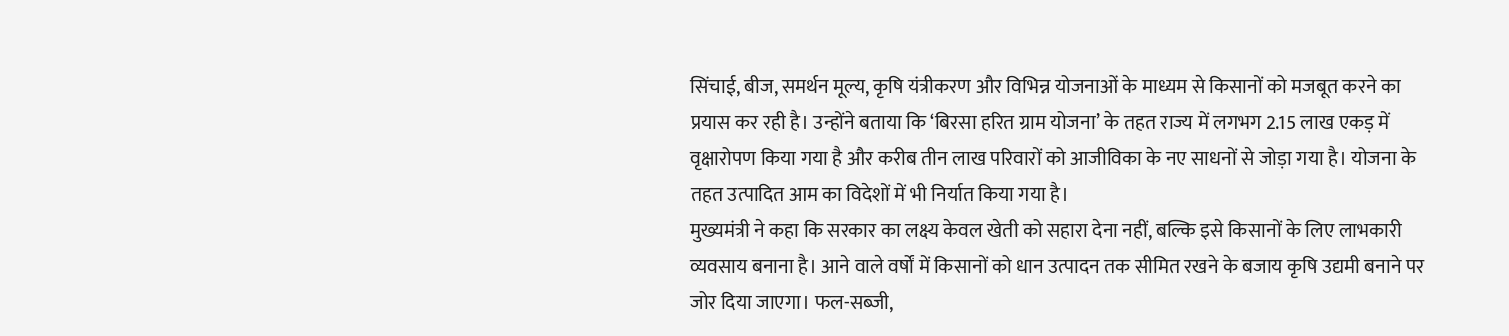सिंचाई, बीज, समर्थन मूल्य, कृषि यंत्रीकरण और विभिन्न योजनाओं के माध्यम से किसानों को मजबूत करने का प्रयास कर रही है। उन्होंने बताया कि ‘बिरसा हरित ग्राम योजना’ के तहत राज्य में लगभग 2.15 लाख एकड़ में वृक्षारोपण किया गया है और करीब तीन लाख परिवारों को आजीविका के नए साधनों से जोड़ा गया है। योजना के तहत उत्पादित आम का विदेशों में भी निर्यात किया गया है।
मुख्यमंत्री ने कहा कि सरकार का लक्ष्य केवल खेती को सहारा देना नहीं, बल्कि इसे किसानों के लिए लाभकारी व्यवसाय बनाना है। आने वाले वर्षों में किसानों को धान उत्पादन तक सीमित रखने के बजाय कृषि उद्यमी बनाने पर जोर दिया जाएगा। फल-सब्जी,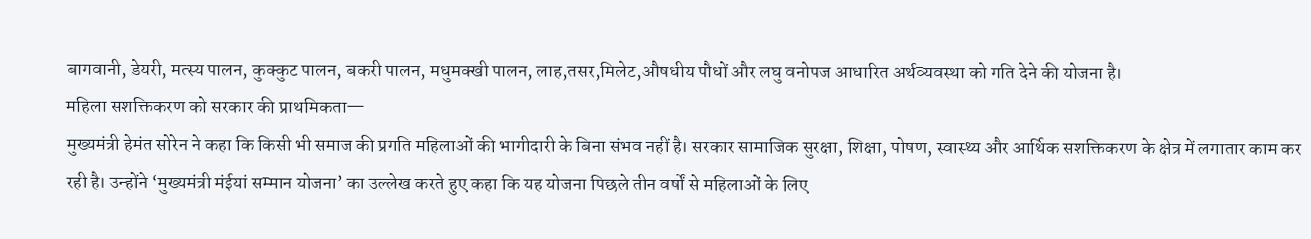बागवानी, डेयरी, मत्स्य पालन, कुक्कुट पालन, बकरी पालन, मधुमक्खी पालन, लाह,तसर,मिलेट,औषधीय पौधों और लघु वनोपज आधारित अर्थव्यवस्था को गति देने की योजना है।
महिला सशक्तिकरण को सरकार की प्राथमिकता—
मुख्यमंत्री हेमंत सोरेन ने कहा कि किसी भी समाज की प्रगति महिलाओं की भागीदारी के बिना संभव नहीं है। सरकार सामाजिक सुरक्षा, शिक्षा, पोषण, स्वास्थ्य और आर्थिक सशक्तिकरण के क्षेत्र में लगातार काम कर रही है। उन्होंने ‘मुख्यमंत्री मंईयां सम्मान योजना’ का उल्लेख करते हुए कहा कि यह योजना पिछले तीन वर्षों से महिलाओं के लिए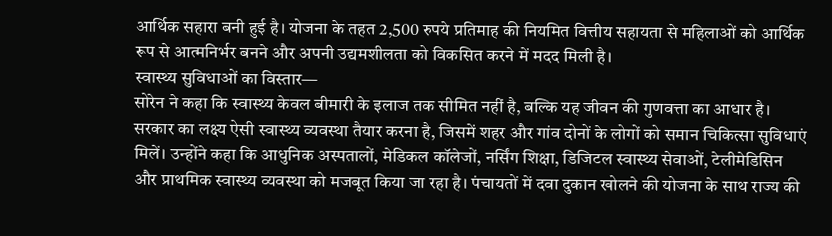आर्थिक सहारा बनी हुई है। योजना के तहत 2,500 रुपये प्रतिमाह की नियमित वित्तीय सहायता से महिलाओं को आर्थिक रूप से आत्मनिर्भर बनने और अपनी उद्यमशीलता को विकसित करने में मदद मिली है।
स्वास्थ्य सुविधाओं का विस्तार—
सोरेन ने कहा कि स्वास्थ्य केवल बीमारी के इलाज तक सीमित नहीं है, बल्कि यह जीवन की गुणवत्ता का आधार है। सरकार का लक्ष्य ऐसी स्वास्थ्य व्यवस्था तैयार करना है, जिसमें शहर और गांव दोनों के लोगों को समान चिकित्सा सुविधाएं मिलें। उन्होंने कहा कि आधुनिक अस्पतालों, मेडिकल कॉलेजों, नर्सिंग शिक्षा, डिजिटल स्वास्थ्य सेवाओं, टेलीमेडिसिन और प्राथमिक स्वास्थ्य व्यवस्था को मजबूत किया जा रहा है। पंचायतों में दवा दुकान खोलने की योजना के साथ राज्य की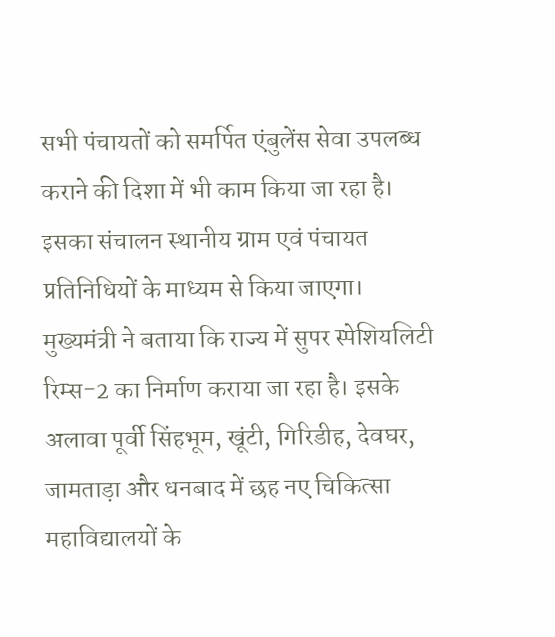सभी पंचायतों को समर्पित एंबुलेंस सेवा उपलब्ध कराने की दिशा में भी काम किया जा रहा है। इसका संचालन स्थानीय ग्राम एवं पंचायत प्रतिनिधियों के माध्यम से किया जाएगा।
मुख्यमंत्री ने बताया कि राज्य में सुपर स्पेशियलिटी रिम्स-2 का निर्माण कराया जा रहा है। इसके अलावा पूर्वी सिंहभूम, खूंटी, गिरिडीह, देवघर, जामताड़ा और धनबाद में छह नए चिकित्सा महाविद्यालयों के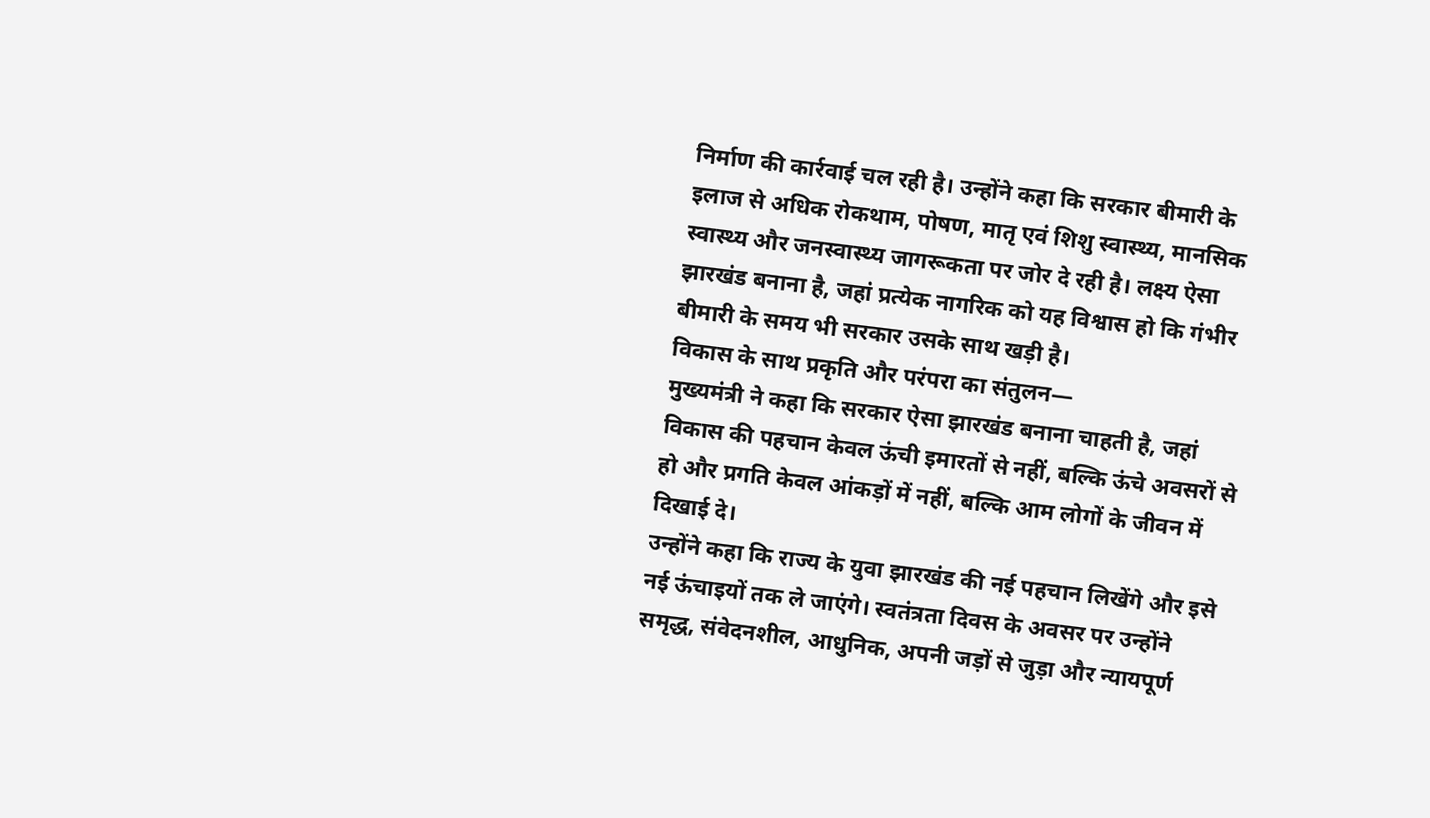निर्माण की कार्रवाई चल रही है। उन्होंने कहा कि सरकार बीमारी के इलाज से अधिक रोकथाम, पोषण, मातृ एवं शिशु स्वास्थ्य, मानसिक स्वास्थ्य और जनस्वास्थ्य जागरूकता पर जोर दे रही है। लक्ष्य ऐसा झारखंड बनाना है, जहां प्रत्येक नागरिक को यह विश्वास हो कि गंभीर बीमारी के समय भी सरकार उसके साथ खड़ी है।
विकास के साथ प्रकृति और परंपरा का संतुलन—
मुख्यमंत्री ने कहा कि सरकार ऐसा झारखंड बनाना चाहती है, जहां विकास की पहचान केवल ऊंची इमारतों से नहीं, बल्कि ऊंचे अवसरों से हो और प्रगति केवल आंकड़ों में नहीं, बल्कि आम लोगों के जीवन में दिखाई दे।
उन्होंने कहा कि राज्य के युवा झारखंड की नई पहचान लिखेंगे और इसे नई ऊंचाइयों तक ले जाएंगे। स्वतंत्रता दिवस के अवसर पर उन्होंने समृद्ध, संवेदनशील, आधुनिक, अपनी जड़ों से जुड़ा और न्यायपूर्ण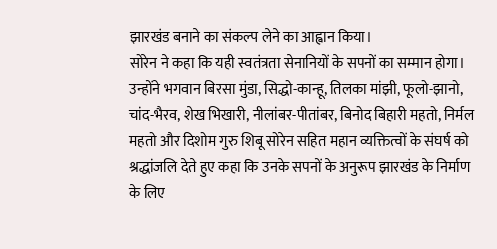झारखंड बनाने का संकल्प लेने का आह्वान किया।
सोरेन ने कहा कि यही स्वतंत्रता सेनानियों के सपनों का सम्मान होगा। उन्होंने भगवान बिरसा मुंडा, सिद्धो-कान्हू, तिलका मांझी, फूलो-झानो, चांद-भैरव, शेख भिखारी, नीलांबर-पीतांबर, बिनोद बिहारी महतो, निर्मल महतो और दिशोम गुरु शिबू सोरेन सहित महान व्यक्तित्वों के संघर्ष को श्रद्धांजलि देते हुए कहा कि उनके सपनों के अनुरूप झारखंड के निर्माण के लिए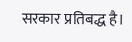सरकार प्रतिबद्ध है।